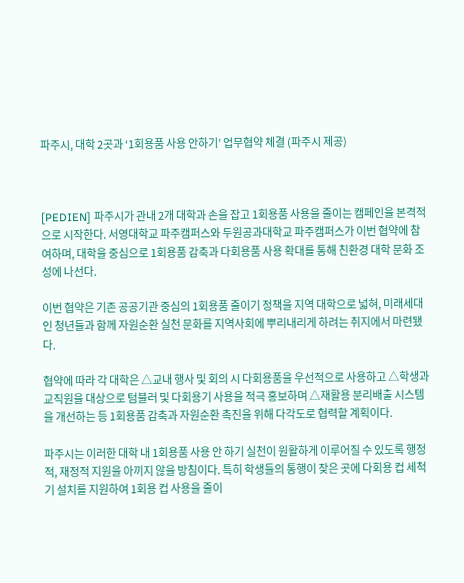파주시, 대학 2곳과 ‘1회용품 사용 안하기’ 업무협약 체결 (파주시 제공)



[PEDIEN] 파주시가 관내 2개 대학과 손을 잡고 1회용품 사용을 줄이는 캠페인을 본격적으로 시작한다. 서영대학교 파주캠퍼스와 두원공과대학교 파주캠퍼스가 이번 협약에 참여하며, 대학을 중심으로 1회용품 감축과 다회용품 사용 확대를 통해 친환경 대학 문화 조성에 나선다.

이번 협약은 기존 공공기관 중심의 1회용품 줄이기 정책을 지역 대학으로 넓혀, 미래세대인 청년들과 함께 자원순환 실천 문화를 지역사회에 뿌리내리게 하려는 취지에서 마련됐다.

협약에 따라 각 대학은 △교내 행사 및 회의 시 다회용품을 우선적으로 사용하고 △학생과 교직원을 대상으로 텀블러 및 다회용기 사용을 적극 홍보하며 △재활용 분리배출 시스템을 개선하는 등 1회용품 감축과 자원순환 촉진을 위해 다각도로 협력할 계획이다.

파주시는 이러한 대학 내 1회용품 사용 안 하기 실천이 원활하게 이루어질 수 있도록 행정적, 재정적 지원을 아끼지 않을 방침이다. 특히 학생들의 통행이 잦은 곳에 다회용 컵 세척기 설치를 지원하여 1회용 컵 사용을 줄이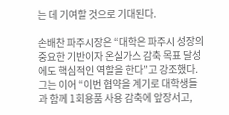는 데 기여할 것으로 기대된다.

손배찬 파주시장은 “대학은 파주시 성장의 중요한 기반이자 온실가스 감축 목표 달성에도 핵심적인 역할을 한다”고 강조했다. 그는 이어 “이번 협약을 계기로 대학생들과 함께 1회용품 사용 감축에 앞장서고,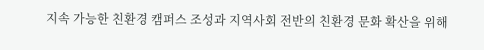지속 가능한 친환경 캠퍼스 조성과 지역사회 전반의 친환경 문화 확산을 위해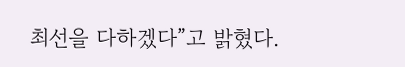최선을 다하겠다”고 밝혔다.